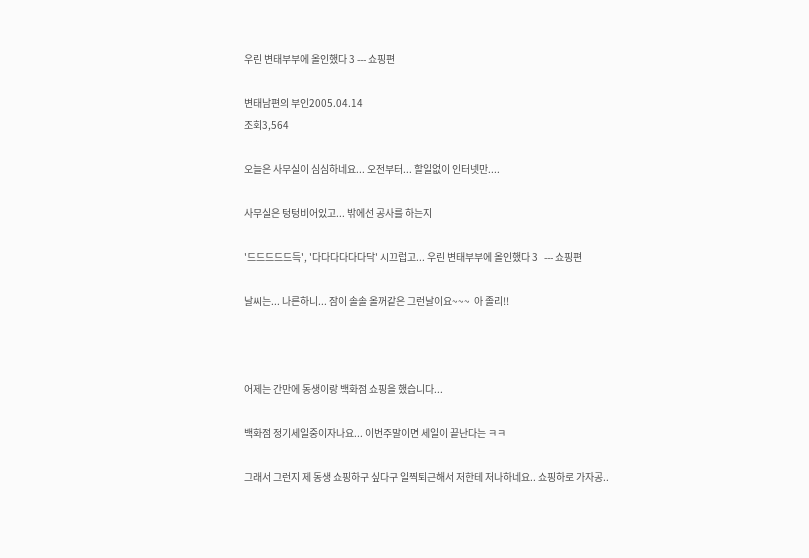우린 변태부부에 올인했다 3 --- 쇼핑편

변태남편의 부인2005.04.14
조회3,564

오늘은 사무실이 심심하네요... 오전부터... 할일없이 인터넷만....

사무실은 텅텅비어있고... 밖에선 공사를 하는지

'드드드드드득', '다다다다다다닥' 시끄럽고... 우린 변태부부에 올인했다 3   --- 쇼핑편

날씨는... 나른하니... 잠이 솔솔 올꺼같은 그런날이요~~~  아 졸리!!



어제는 간만에 동생이랑 백화점 쇼핑을 했습니다...

백화점 정기세일중이자나요... 이번주말이면 세일이 끝난다는 ㅋㅋ

그래서 그런지 제 동생 쇼핑하구 싶다구 일찍퇴근해서 저한테 저나하네요.. 쇼핑하로 가자공..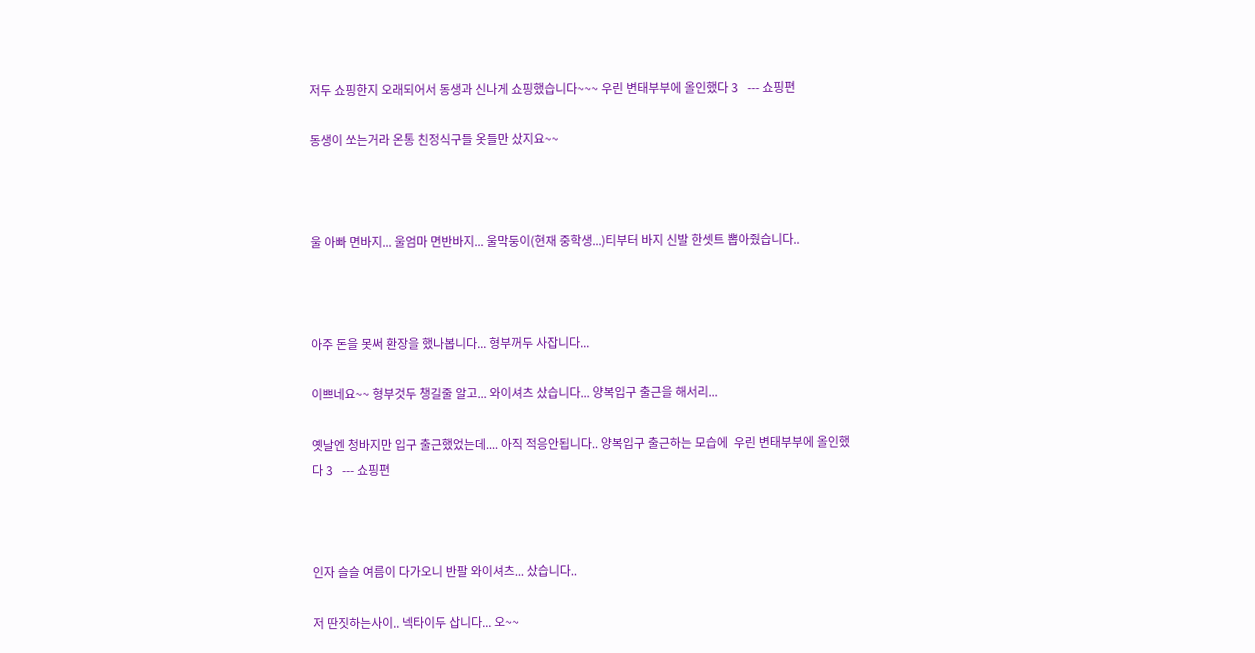저두 쇼핑한지 오래되어서 동생과 신나게 쇼핑했습니다~~~ 우린 변태부부에 올인했다 3   --- 쇼핑편

동생이 쏘는거라 온통 친정식구들 옷들만 샀지요~~



울 아빠 면바지... 울엄마 면반바지... 울막둥이(현재 중학생...)티부터 바지 신발 한셋트 뽑아줬습니다..



아주 돈을 못써 환장을 했나봅니다... 형부꺼두 사잡니다...

이쁘네요~~ 형부것두 챙길줄 알고... 와이셔츠 샀습니다... 양복입구 출근을 해서리...

옛날엔 청바지만 입구 출근했었는데.... 아직 적응안됩니다.. 양복입구 출근하는 모습에  우린 변태부부에 올인했다 3   --- 쇼핑편



인자 슬슬 여름이 다가오니 반팔 와이셔츠... 샀습니다..

저 딴짓하는사이.. 넥타이두 삽니다... 오~~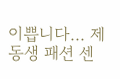이쁩니다... 제동생 패션 센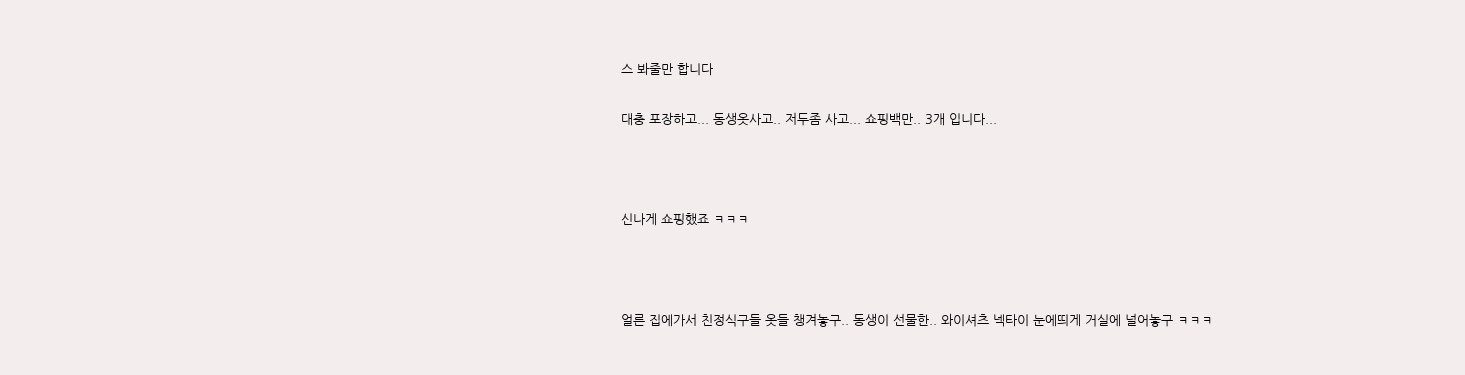스 봐줄만 합니다

대충 포장하고... 동생옷사고.. 저두좀 사고... 쇼핑백만.. 3개 입니다...



신나게 쇼핑했죠 ㅋㅋㅋ



얼른 집에가서 친정식구들 옷들 챙겨놓구.. 동생이 선물한.. 와이셔츠 넥타이 눈에띄게 거실에 널어놓구 ㅋㅋㅋ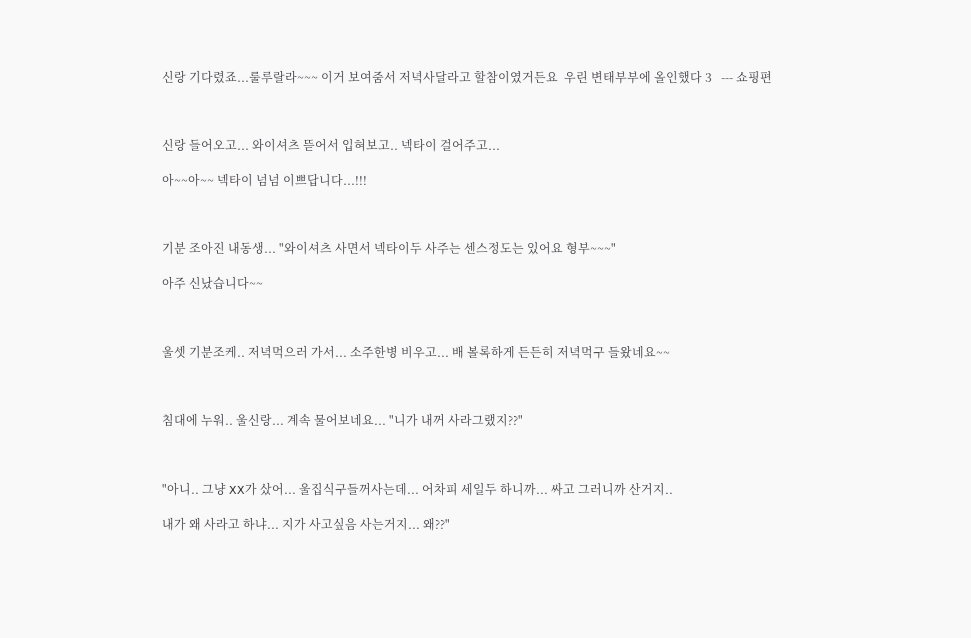신랑 기다렸죠...룰루랄라~~~ 이거 보여줌서 저녁사달라고 할참이였거든요  우린 변태부부에 올인했다 3   --- 쇼핑편



신랑 들어오고... 와이셔츠 뜯어서 입혀보고.. 넥타이 걸어주고...

아~~아~~ 넥타이 넘넘 이쁘답니다...!!!



기분 조아진 내동생... "와이셔츠 사면서 넥타이두 사주는 센스정도는 있어요 형부~~~"

아주 신났습니다~~



울셋 기분조케.. 저녁먹으러 가서... 소주한병 비우고... 배 볼록하게 든든히 저녁먹구 들왔네요~~



침대에 누워.. 울신랑... 계속 물어보네요... "니가 내꺼 사라그랬지??"



"아니.. 그냥 XX가 샀어... 울집식구들꺼사는데... 어차피 세일두 하니까... 싸고 그러니까 산거지..

내가 왜 사라고 하냐... 지가 사고싶음 사는거지... 왜??"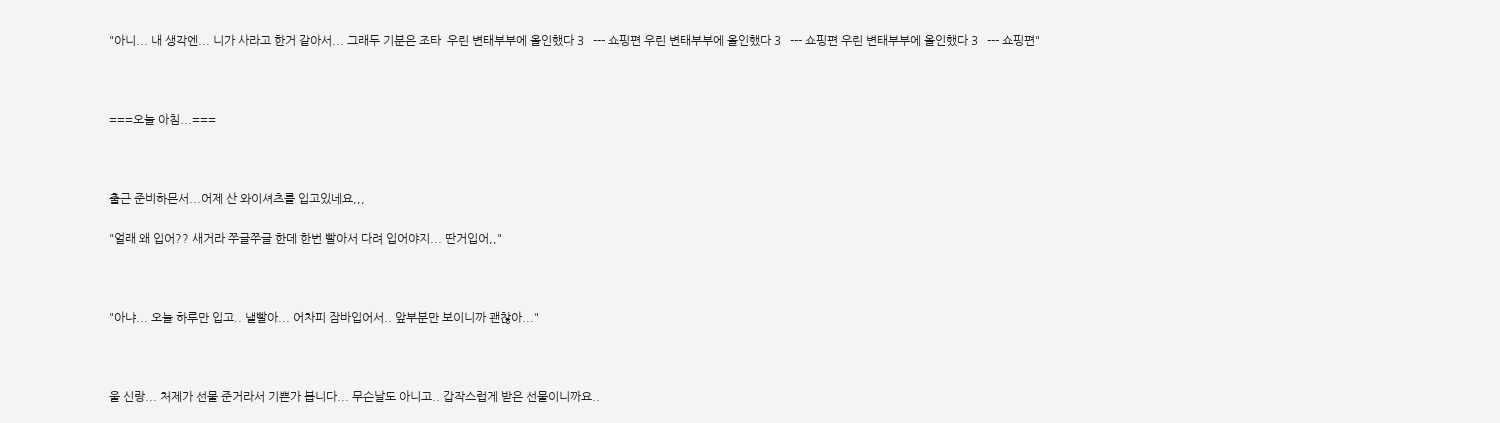"아니... 내 생각엔... 니가 사라고 한거 같아서... 그래두 기분은 조타  우린 변태부부에 올인했다 3   --- 쇼핑편 우린 변태부부에 올인했다 3   --- 쇼핑편 우린 변태부부에 올인했다 3   --- 쇼핑편"



===오늘 아침...===



출근 준비하믄서...어제 산 와이셔츠를 입고있네요,,,

"얼래 왜 입어?? 새거라 쭈글쭈글 한데 한번 빨아서 다려 입어야지... 딴거입어,,"



"아냐... 오늘 하루만 입고.. 낼빨아... 어차피 잠바입어서.. 앞부분만 보이니까 괜찮아..."



울 신랑... 처제가 선물 준거라서 기쁜가 봅니다... 무슨날도 아니고.. 갑작스럽게 받은 선물이니까요..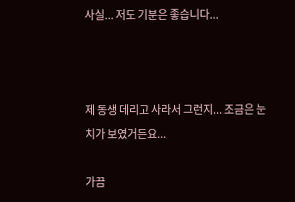사실... 저도 기분은 좋습니다...



제 동생 데리고 사라서 그런지... 조금은 눈치가 보였거든요...

가끔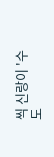씩 신랑이 '수도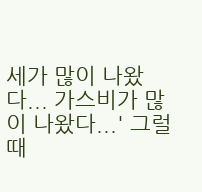세가 많이 나왔다... 가스비가 많이 나왔다...' 그럴때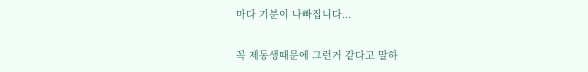마다 기분이 나빠집니다...

꼭 제동생때문에 그런거 같다고 말하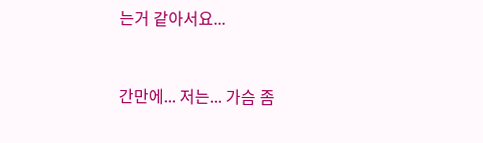는거 같아서요...



간만에... 저는... 가슴 좀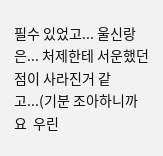필수 있었고... 울신랑은... 처제한테 서운했던점이 사라진거 같고...(기분 조아하니까요  우린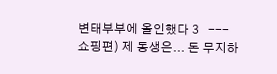변태부부에 올인했다 3   --- 쇼핑편) 제 동생은... 돈 무지하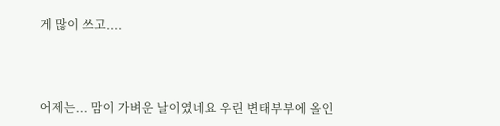게 많이 쓰고....



어제는... 맘이 가벼운 날이였네요 우린 변태부부에 올인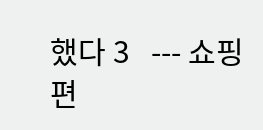했다 3   --- 쇼핑편